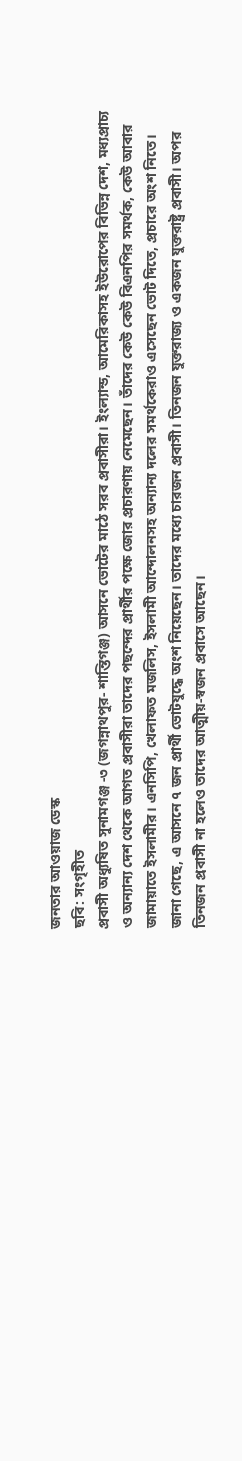জনতার আওয়াজ ডেস্ক
ছবি: সংগৃহীত
প্রবাসী অধ্যুষিত সুনামগঞ্জ -৩ (জগন্নাথপুর- শান্তিগঞ্জ) আসনে ভোটের মাঠে সরব প্রবাসীরা। ইংল্যান্ড, আমেরিকাসহ ইউরোপের বিভিন্ন দেশ, মধ্যপ্রাচ্য ও অন্যান্য দেশ থেকে আগত প্রবাসীরা তাদের পছন্দের প্রার্থীর পক্ষে জোর প্রচারণায় নেমেছেন। তাঁদের কেউ কেউ বিএনপির সমর্থক, কেউ আবার জামায়াতে ইসলামীর। এনসিপি, খেলাফত মজলিস, ইসলামী আন্দোলনসহ অন্যান্য দলের সমর্থকেরাও এসেছেন ভোট দিতে, প্রচারে অংশ নিতে।
জানা গেছে, এ আসনে ৭ জন প্রার্থী ভোটযুদ্ধে অংশ নিয়েছেন। তাদের মধ্যে চারজন প্রবাসী। তিনজন যুক্তরাজ্য ও একজন যুক্তরাষ্ট্র প্রবাসী। অপর তিনজন প্রবাসী না হলেও তাদের আত্মীয়-স্বজন প্রবাসে আছেন।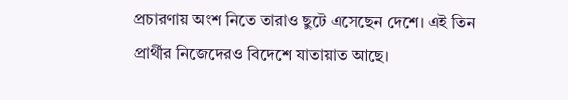প্রচারণায় অংশ নিতে তারাও ছুটে এসেছেন দেশে। এই তিন প্রার্থীর নিজেদেরও বিদেশে যাতায়াত আছে।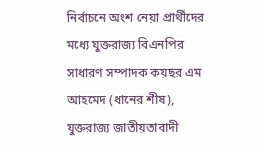নির্বাচনে অংশ নেয়া প্রার্থীদের মধ্যে যুক্তরাজ্য বিএনপির সাধারণ সম্পাদক কয়ছর এম আহমেদ (ধানের শীষ), যুক্তরাজ্য জাতীয়তাবাদী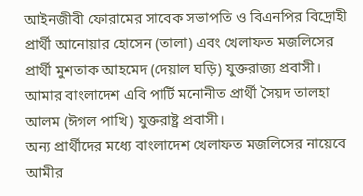আইনজীবী ফোরামের সাবেক সভাপতি ও বিএনপির বিদ্রোহী প্রার্থী আনোয়ার হোসেন (তালা) এবং খেলাফত মজলিসের প্রার্থী মুশতাক আহমেদ (দেয়াল ঘড়ি) যুক্তরাজ্য প্রবাসী। আমার বাংলাদেশ এবি পার্টি মনোনীত প্রার্থী সৈয়দ তালহা আলম (ঈগল পাখি) যুক্তরাষ্ট্র প্রবাসী।
অন্য প্রার্থীদের মধ্যে বাংলাদেশ খেলাফত মজলিসের নায়েবে আমীর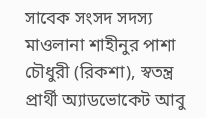সাবেক সংসদ সদস্য মাওলানা শাহীনুর পাশা চৌধুরী (রিকশা), স্বতন্ত্র প্রার্থী অ্যাডভোকেট আবু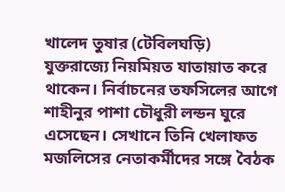খালেদ তুষার (টেবিলঘড়ি) যুক্তরাজ্যে নিয়মিয়ত যাতায়াত করে থাকেন। নির্বাচনের তফসিলের আগে শাহীনুর পাশা চৌধুরী লন্ডন ঘুরে এসেছেন। সেখানে তিনি খেলাফত মজলিসের নেতাকর্মীদের সঙ্গে বৈঠক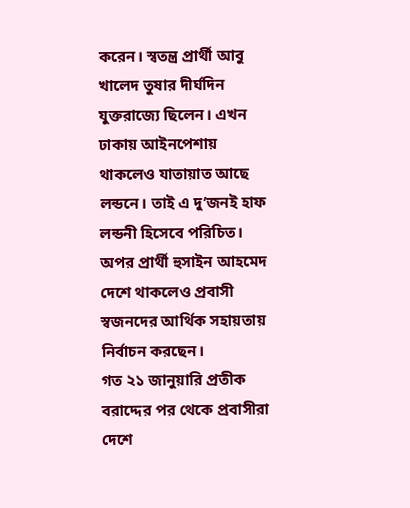করেন। স্বতন্ত্র প্রার্থী আবু খালেদ তুষার দীর্ঘদিন যুক্তরাজ্যে ছিলেন। এখন ঢাকায় আইনপেশায় থাকলেও যাতায়াত আছে লন্ডনে। তাই এ দু’জনই হাফ লন্ডনী হিসেবে পরিচিত।
অপর প্রার্থী হুসাইন আহমেদ দেশে থাকলেও প্রবাসী স্বজনদের আর্থিক সহায়তায় নির্বাচন করছেন।
গত ২১ জানুয়ারি প্রতীক বরাদ্দের পর থেকে প্রবাসীরা দেশে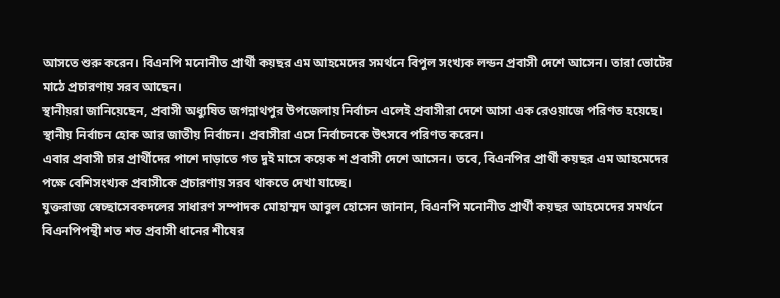আসতে শুরু করেন। বিএনপি মনোনীত প্রার্থী কয়ছর এম আহমেদের সমর্থনে বিপুল সংখ্যক লন্ডন প্রবাসী দেশে আসেন। তারা ভোটের মাঠে প্রচারণায় সরব আছেন।
স্থানীয়রা জানিয়েছেন, প্রবাসী অধ্যুষিত জগন্নাথপুর উপজেলায় নির্বাচন এলেই প্রবাসীরা দেশে আসা এক রেওয়াজে পরিণত হয়েছে। স্থানীয় নির্বাচন হোক আর জাতীয় নির্বাচন। প্রবাসীরা এসে নির্বাচনকে উৎসবে পরিণত করেন।
এবার প্রবাসী চার প্রার্থীদের পাশে দাড়াতে গত দুই মাসে কয়েক শ প্রবাসী দেশে আসেন। তবে, বিএনপির প্রার্থী কয়ছর এম আহমেদের পক্ষে বেশিসংখ্যক প্রবাসীকে প্রচারণায় সরব থাকতে দেখা যাচ্ছে।
যুক্তরাজ্য স্বেচ্ছাসেবকদলের সাধারণ সম্পাদক মোহাম্মদ আবুল হোসেন জানান, বিএনপি মনোনীত প্রার্থী কয়ছর আহমেদের সমর্থনে বিএনপিপন্থী শত শত প্রবাসী ধানের শীষের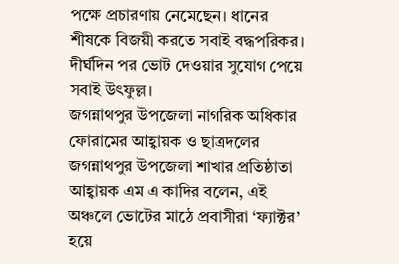পক্ষে প্রচারণায় নেমেছেন। ধানের শীষকে বিজয়ী করতে সবাই বদ্ধপরিকর। দীর্ঘদিন পর ভোট দেওয়ার সুযোগ পেয়ে সবাই উৎফুল্ল।
জগন্নাথপুর উপজেলা নাগরিক অধিকার ফোরামের আহ্বায়ক ও ছাত্রদলের জগন্নাথপুর উপজেলা শাখার প্রতিষ্ঠাতা আহ্বায়ক এম এ কাদির বলেন, এই অঞ্চলে ভোটের মাঠে প্রবাসীরা ‘ফ্যাক্টর’ হয়ে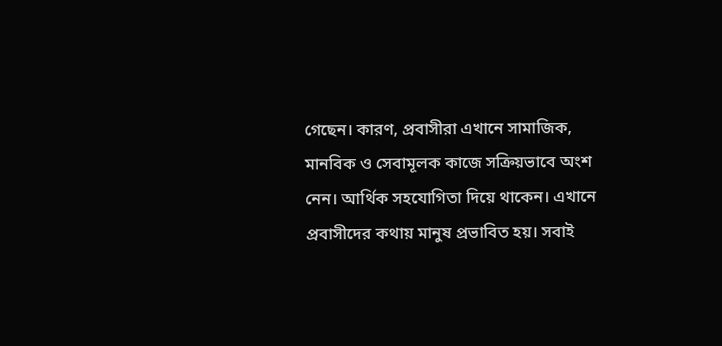গেছেন। কারণ, প্রবাসীরা এখানে সামাজিক, মানবিক ও সেবামূলক কাজে সক্রিয়ভাবে অংশ নেন। আর্থিক সহযোগিতা দিয়ে থাকেন। এখানে প্রবাসীদের কথায় মানুষ প্রভাবিত হয়। সবাই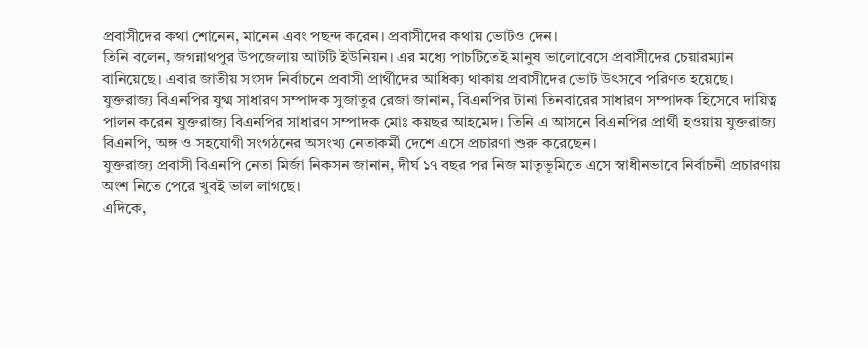প্রবাসীদের কথা শোনেন, মানেন এবং পছন্দ করেন। প্রবাসীদের কথায় ভোটও দেন।
তিনি বলেন, জগন্নাথপুর উপজেলায় আটটি ইউনিয়ন। এর মধ্যে পাচটিতেই মানুষ ভালোবেসে প্রবাসীদের চেয়ারম্যান বানিয়েছে। এবার জাতীয় সংসদ নির্বাচনে প্রবাসী প্রার্থীদের আধিক্য থাকায় প্রবাসীদের ভোট উৎসবে পরিণত হয়েছে।
যুক্তরাজ্য বিএনপির যুগ্ম সাধারণ সম্পাদক সুজাতুর রেজা জানান, বিএনপির টানা তিনবারের সাধারণ সম্পাদক হিসেবে দায়িত্ব পালন করেন যুক্তরাজ্য বিএনপির সাধারণ সম্পাদক মোঃ কয়ছর আহমেদ। তিনি এ আসনে বিএনপির প্রার্থী হওয়ায় যুক্তরাজ্য বিএনপি, অঙ্গ ও সহযোগী সংগঠনের অসংখ্য নেতাকর্মী দেশে এসে প্রচারণা শুরু করেছেন।
যুক্তরাজ্য প্রবাসী বিএনপি নেতা মির্জা নিকসন জানান, দীর্ঘ ১৭ বছর পর নিজ মাতৃভূমিতে এসে স্বাধীনভাবে নির্বাচনী প্রচারণায় অংশ নিতে পেরে খুবই ভাল লাগছে।
এদিকে,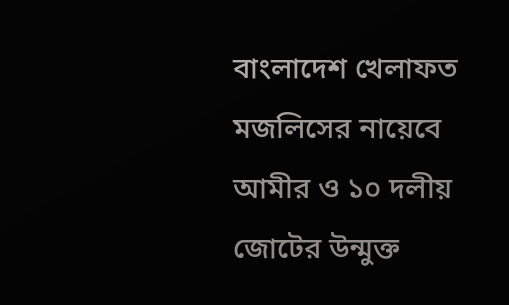বাংলাদেশ খেলাফত মজলিসের নায়েবে আমীর ও ১০ দলীয় জোটের উন্মুক্ত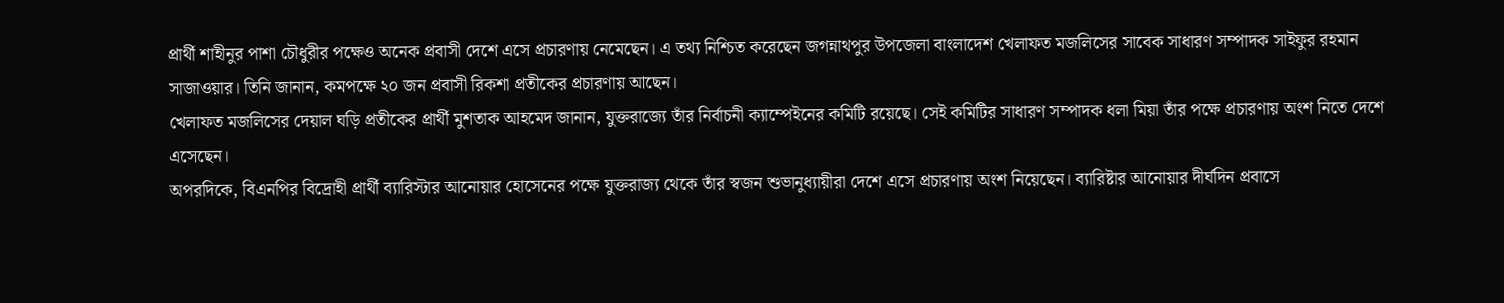প্রার্থী শাহীনুর পাশা চৌধুরীর পক্ষেও অনেক প্রবাসী দেশে এসে প্রচারণায় নেমেছেন। এ তথ্য নিশ্চিত করেছেন জগন্নাথপুর উপজেলা বাংলাদেশ খেলাফত মজলিসের সাবেক সাধারণ সম্পাদক সাইফুর রহমান সাজাওয়ার। তিনি জানান, কমপক্ষে ২০ জন প্রবাসী রিকশা প্রতীকের প্রচারণায় আছেন।
খেলাফত মজলিসের দেয়াল ঘড়ি প্রতীকের প্রার্থী মুশতাক আহমেদ জানান, যুক্তরাজ্যে তাঁর নির্বাচনী ক্যাম্পেইনের কমিটি রয়েছে। সেই কমিটির সাধারণ সম্পাদক ধলা মিয়া তাঁর পক্ষে প্রচারণায় অংশ নিতে দেশে এসেছেন।
অপরদিকে, বিএনপির বিদ্রোহী প্রার্থী ব্যারিস্টার আনোয়ার হোসেনের পক্ষে যুক্তরাজ্য থেকে তাঁর স্বজন শুভানুধ্যায়ীরা দেশে এসে প্রচারণায় অংশ নিয়েছেন। ব্যারিষ্টার আনোয়ার দীর্ঘদিন প্রবাসে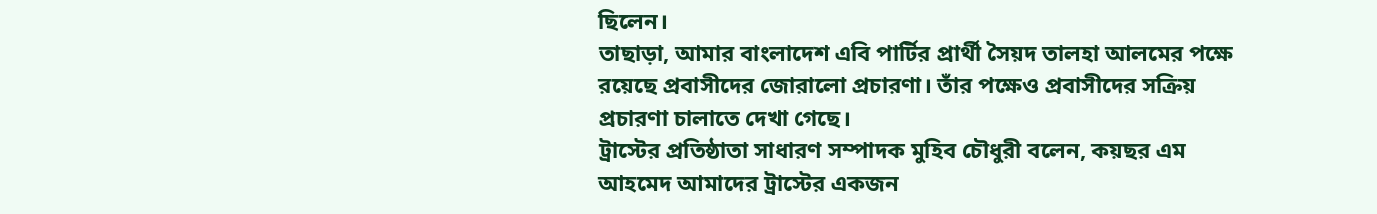ছিলেন।
তাছাড়া, আমার বাংলাদেশ এবি পার্টির প্রার্থী সৈয়দ তালহা আলমের পক্ষে রয়েছে প্রবাসীদের জোরালো প্রচারণা। তাঁর পক্ষেও প্রবাসীদের সক্রিয় প্রচারণা চালাতে দেখা গেছে।
ট্রাস্টের প্রতিষ্ঠাতা সাধারণ সম্পাদক মুহিব চৌধুরী বলেন, কয়ছর এম আহমেদ আমাদের ট্রাস্টের একজন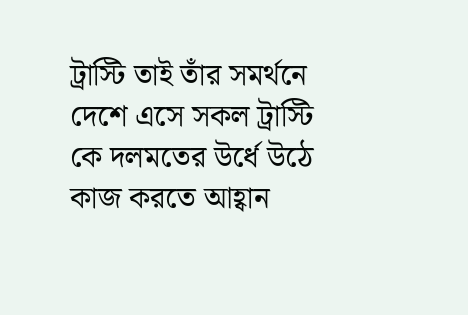ট্রাস্টি তাই তাঁর সমর্থনে দেশে এসে সকল ট্রাস্টি কে দলমতের উর্ধে উঠে কাজ করতে আহ্বান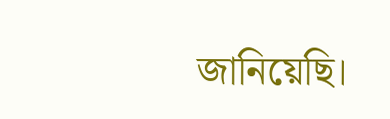জানিয়েছি।